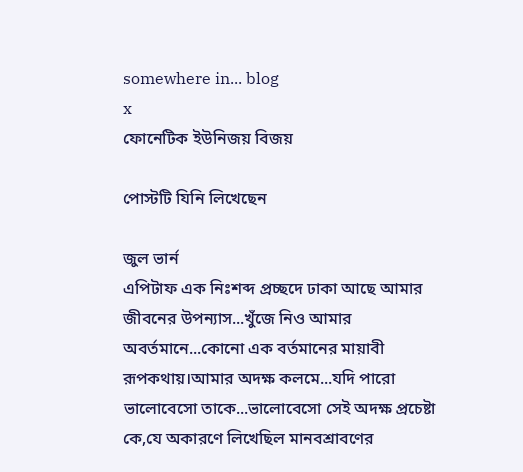somewhere in... blog
x
ফোনেটিক ইউনিজয় বিজয়

পোস্টটি যিনি লিখেছেন

জুল ভার্ন
এপিটাফ এক নিঃশব্দ প্রচ্ছদে ঢাকা আছে আমার জীবনের উপন্যাস...খুঁজে নিও আমার অবর্তমানে...কোনো এক বর্তমানের মায়াবী রূপকথায়।আমার অদক্ষ কলমে...যদি পারো ভালোবেসো তাকে...ভালোবেসো সেই অদক্ষ প্রচেষ্টা কে,যে অকারণে লিখেছিল মানবশ্রাবণের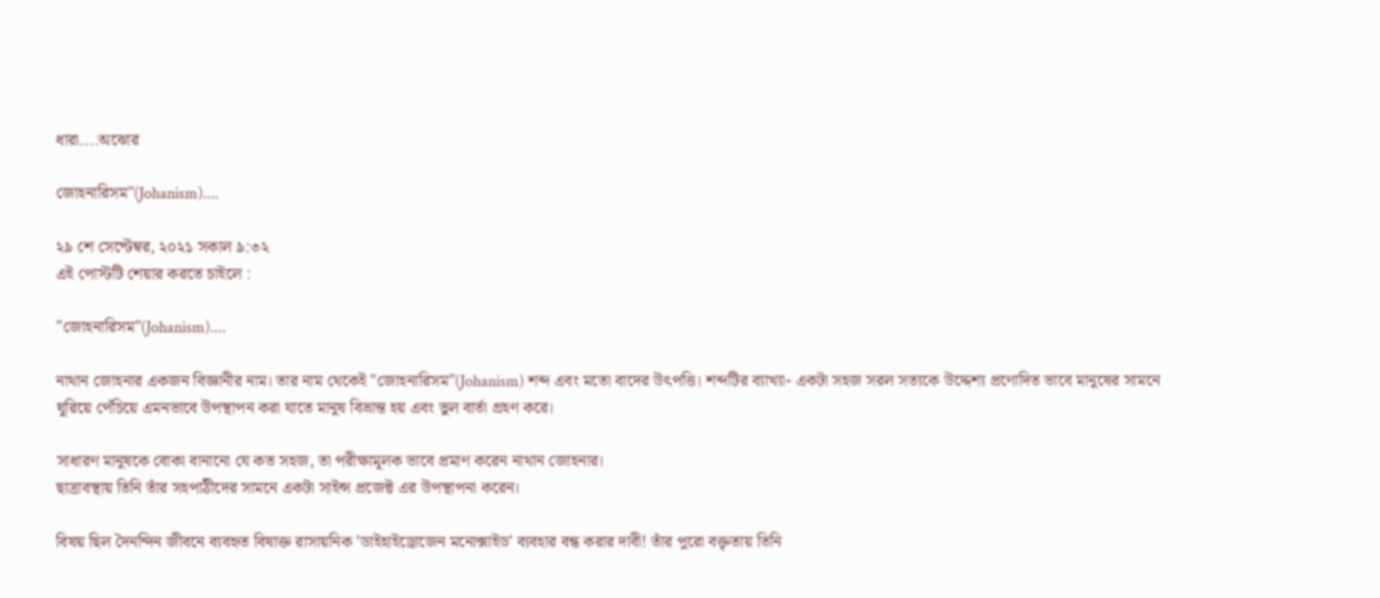ধারা....অঝোর

জোহনারিসম"(Johanism)....

২৯ শে সেপ্টেম্বর, ২০২১ সকাল ৯:৩২
এই পোস্টটি শেয়ার করতে চাইলে :

"জোহনারিসম"(Johanism)....

নাথান জোহনার একজন বিজ্ঞানীর নাম। তার নাম থেকেই "জোহনারিসম"(Johanism) শব্দ এবং মতো বাদের উৎপত্তি। শব্দটির ব্যাখ্যা- একটা সহজ সরল সত্যকে উদ্দেশ্য প্রণোদিত ভাবে মানুষের সামনে ঘুরিয়ে পেঁচিয়ে এমনভাবে উপস্থাপন করা যাতে মানুষ বিভ্রান্ত হয় এবং ভুল বার্তা গ্রহণ করে।

সাধারণ মানুষকে বোকা বানানো যে কত সহজ, তা পরীক্ষামূলক ভাবে প্রমাণ করেন নাথান জোহনার।
ছাত্রাবস্থায় তিনি তাঁর সহপাঠীদের সামনে একটা সাইন্স প্রজেক্ট এর উপস্থাপনা করেন।

বিষয় ছিল দৈনন্দিন জীবনে ব্যবহৃত বিষাক্ত রাসায়নিক 'ডাইহাইড্রোজেন মনোক্সাইড' ব্যবহার বন্ধ করার দাবী! তাঁর পুরো বক্তৃতায় তিনি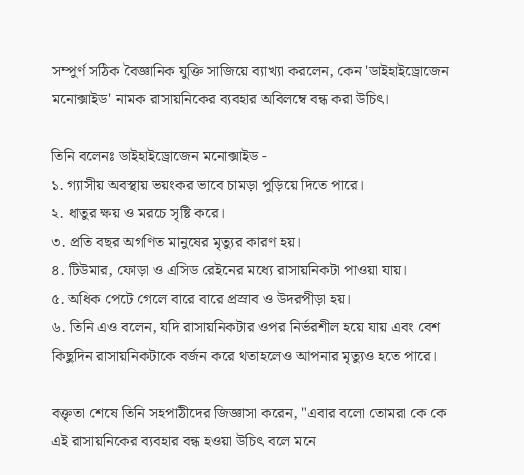সম্পুর্ণ সঠিক বৈজ্ঞানিক যুক্তি সাজিয়ে ব্যাখ্যা করলেন, কেন 'ডাইহাইড্রোজেন মনোক্সাইড' নামক রাসায়নিকের ব্যবহার অবিলম্বে বন্ধ করা উচিৎ।

তিনি বলেনঃ ডাইহাইড্রোজেন মনোক্সাইড -
১. গ্যাসীয় অবস্থায় ভয়ংকর ভাবে চামড়া পুড়িয়ে দিতে পারে।
২. ধাতুর ক্ষয় ও মরচে সৃষ্টি করে।
৩. প্রতি বছর অগণিত মানুষের মৃত্যুর কারণ হয়।
৪. টিউমার, ফোড়া ও এসিড রেইনের মধ্যে রাসায়নিকটা পাওয়া যায়।
৫. অধিক পেটে গেলে বারে বারে প্রস্রাব ও উদরপীড়া হয়।
৬. তিনি এও বলেন, যদি রাসায়নিকটার ওপর নির্ভরশীল হয়ে যায় এবং বেশ কিছুদিন রাসায়নিকটাকে বর্জন করে থতাহলেও আপনার মৃত্যুও হতে পারে।

বক্তৃতা শেষে তিনি সহপাঠীদের জিজ্ঞাসা করেন, "এবার বলো তোমরা কে কে এই রাসায়নিকের ব্যবহার বন্ধ হওয়া উচিৎ বলে মনে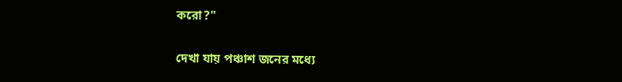করো?"

দেখা যায় পঞ্চাশ জনের মধ্যে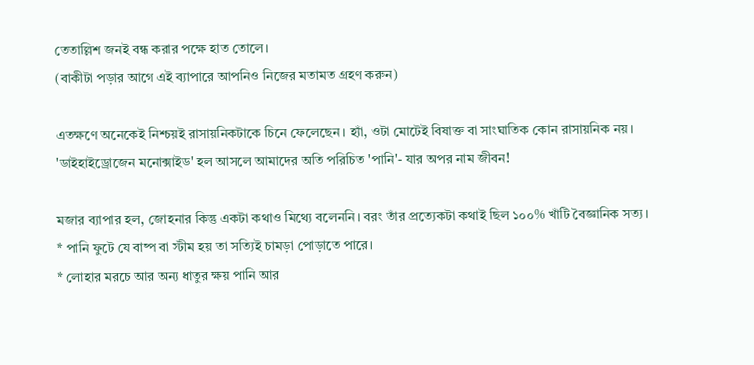তেতাল্লিশ জনই বন্ধ করার পক্ষে হাত তোলে।
(বাকীটা পড়ার আগে এই ব‍্যাপারে আপনিও নিজের মতামত গ্রহণ করুন)

এতক্ষণে অনেকেই নিশ্চয়ই রাসায়নিকটাকে চিনে ফেলেছেন। হ্যাঁ, ওটা মোটেই বিষাক্ত বা সাংঘাতিক কোন রাসায়নিক নয়। 'ডাইহাইড্রোজেন মনোক্সাইড' হল আসলে আমাদের অতি পরিচিত 'পানি'- যার অপর নাম জীবন!

মজার ব্যাপার হল, জোহনার কিন্তু একটা কথাও মিথ্যে বলেননি। বরং তাঁর প্রত্যেকটা কথাই ছিল ১০০% খাঁটি বৈজ্ঞানিক সত্য।
* পানি ফুটে যে বাষ্প বা স্টীম হয় তা সত্যিই চামড়া পোড়াতে পারে।
* লোহার মরচে আর অন্য ধাতুর ক্ষয় পানি আর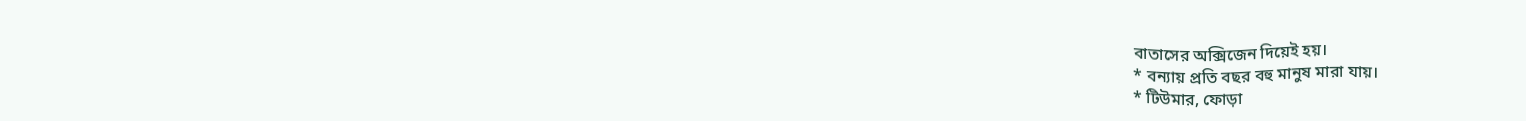বাতাসের অক্সিজেন দিয়েই হয়।
* বন্যায় প্রতি বছর বহু মানুষ মারা যায়।
* টিউমার, ফোড়া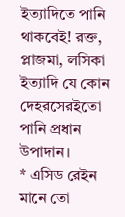ইত্যাদিতে পানি থাকবেই! রক্ত, প্লাজমা, লসিকা ইত্যাদি যে কোন দেহরসেরইতো পানি প্রধান উপাদান।
* এসিড রেইন মানে তো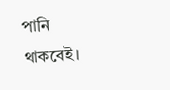পানি থাকবেই।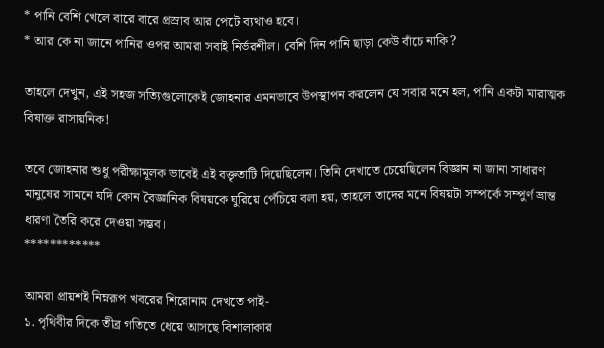* পানি বেশি খেলে বারে বারে প্রস্রাব আর পেটে ব্যথাও হবে।
* আর কে না জানে পানির ওপর আমরা সবাই নির্ভরশীল। বেশি দিন পানি ছাড়া কেউ বাঁচে নাকি?

তাহলে দেখুন, এই সহজ সত্যিগুলোকেই জোহনার এমনভাবে উপস্থাপন করলেন যে সবার মনে হল, পানি একটা মারাত্মক বিষাক্ত রাসায়নিক!

তবে জোহনার শুধু পরীক্ষামূলক ভাবেই এই বক্তৃতাটি দিয়েছিলেন। তিনি দেখাতে চেয়েছিলেন বিজ্ঞান না জানা সাধারণ মানুষের সামনে যদি কোন বৈজ্ঞানিক বিষয়কে ঘুরিয়ে পেঁচিয়ে বলা হয়, তাহলে তাদের মনে বিষয়টা সম্পর্কে সম্পুর্ণ ভ্রান্ত ধারণা তৈরি করে দেওয়া সম্ভব।
************

আমরা প্রায়শই নিম্নরূপ খবরের শিরোনাম দেখতে পাই-
১. পৃথিবীর দিকে তীব্র গতিতে ধেয়ে আসছে বিশালাকার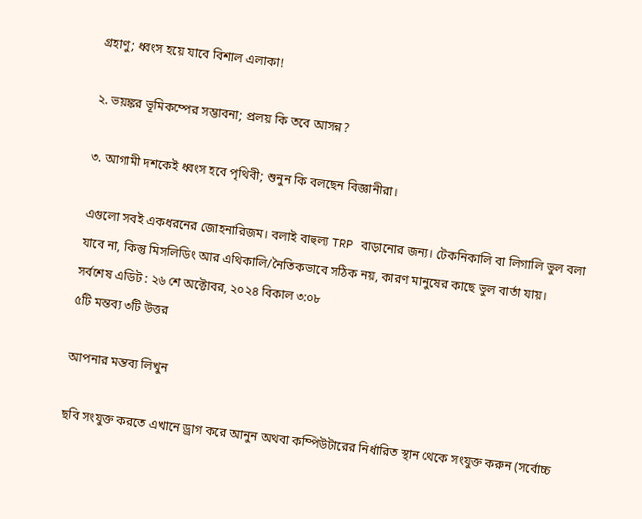গ্রহাণু; ধ্বংস হয়ে যাবে বিশাল এলাকা!

২. ভয়ঙ্কর ভূমিকম্পের সম্ভাবনা; প্রলয় কি তবে আসন্ন?

৩. আগামী দশকেই ধ্বংস হবে পৃথিবী; শুনুন কি বলছেন বিজ্ঞানীরা।

এগুলো সবই একধরনের জোহনারিজম। বলাই বাহুল্য TRP বাড়ানোর জন্য। টেকনিকালি বা লিগালি ভুল বলা যাবে না, কিন্তু মিসলিডিং আর এথিকালি/নৈতিকভাবে সঠিক নয়, কারণ মানুষের কাছে ভুল বার্তা যায়।
সর্বশেষ এডিট : ২৬ শে অক্টোবর, ২০২৪ বিকাল ৩:০৮
৫টি মন্তব্য ৩টি উত্তর

আপনার মন্তব্য লিখুন

ছবি সংযুক্ত করতে এখানে ড্রাগ করে আনুন অথবা কম্পিউটারের নির্ধারিত স্থান থেকে সংযুক্ত করুন (সর্বোচ্চ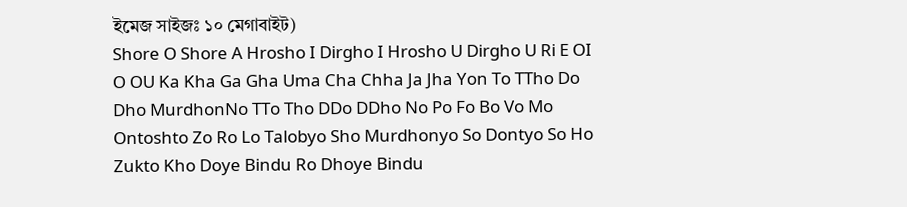ইমেজ সাইজঃ ১০ মেগাবাইট)
Shore O Shore A Hrosho I Dirgho I Hrosho U Dirgho U Ri E OI O OU Ka Kha Ga Gha Uma Cha Chha Ja Jha Yon To TTho Do Dho MurdhonNo TTo Tho DDo DDho No Po Fo Bo Vo Mo Ontoshto Zo Ro Lo Talobyo Sho Murdhonyo So Dontyo So Ho Zukto Kho Doye Bindu Ro Dhoye Bindu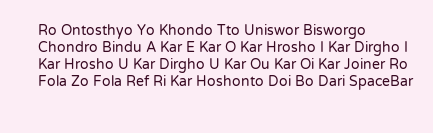Ro Ontosthyo Yo Khondo Tto Uniswor Bisworgo Chondro Bindu A Kar E Kar O Kar Hrosho I Kar Dirgho I Kar Hrosho U Kar Dirgho U Kar Ou Kar Oi Kar Joiner Ro Fola Zo Fola Ref Ri Kar Hoshonto Doi Bo Dari SpaceBar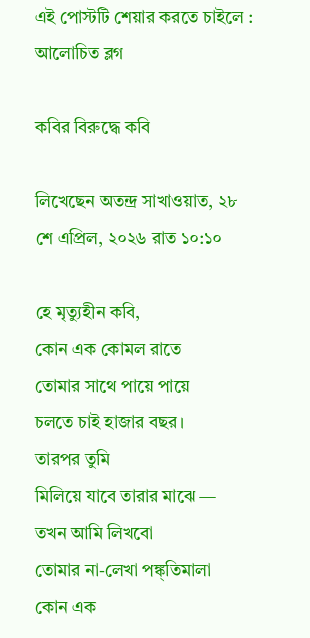এই পোস্টটি শেয়ার করতে চাইলে :
আলোচিত ব্লগ

কবির বিরুদ্ধে কবি

লিখেছেন অতন্দ্র সাখাওয়াত, ২৮ শে এপ্রিল, ২০২৬ রাত ১০:১০

হে মৃত্যুহীন কবি,
কোন এক কোমল রাতে
তোমার সাথে পায়ে পায়ে
চলতে চাই হাজার বছর।
তারপর তুমি
মিলিয়ে যাবে তারার মাঝে —
তখন আমি লিখবো
তোমার না-লেখা পঙ্ক্তিমালা
কোন এক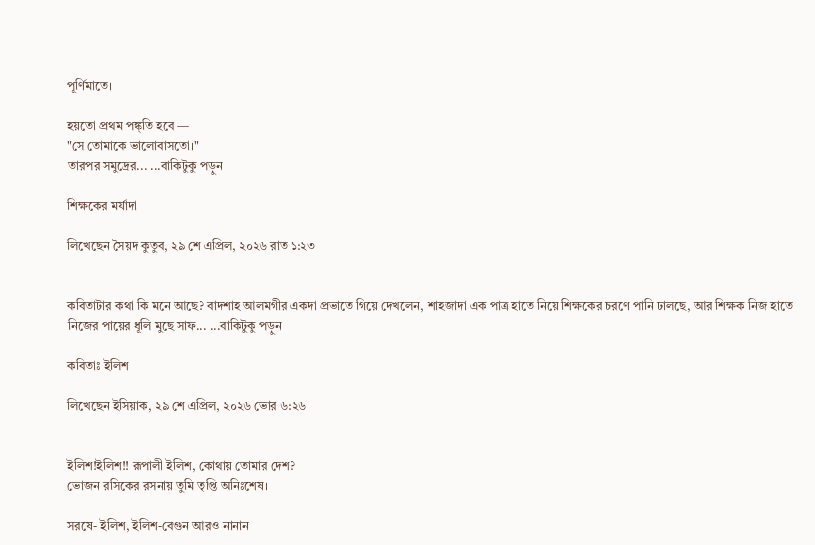পূর্ণিমাতে।

হয়তো প্রথম পঙ্ক্তি হবে —
"সে তোমাকে ভালোবাসতো।"
তারপর সমুদ্রের... ...বাকিটুকু পড়ুন

শিক্ষকের মর্যাদা

লিখেছেন সৈয়দ কুতুব, ২৯ শে এপ্রিল, ২০২৬ রাত ১:২৩


কবিতাটার কথা কি মনে আছে? বাদশাহ আলমগীর একদা প্রভাতে গিয়ে দেখলেন, শাহজাদা এক পাত্র হাতে নিয়ে শিক্ষকের চরণে পানি ঢালছে, আর শিক্ষক নিজ হাতে নিজের পায়ের ধূলি মুছে সাফ... ...বাকিটুকু পড়ুন

কবিতাঃ ইলিশ

লিখেছেন ইসিয়াক, ২৯ শে এপ্রিল, ২০২৬ ভোর ৬:২৬


ইলিশ!ইলিশ!! রূপালী ইলিশ, কোথায় তোমার দেশ?
ভোজন রসিকের রসনায় তুমি তৃপ্তি অনিঃশেষ।

সরষে- ইলিশ, ইলিশ-বেগুন আরও নানান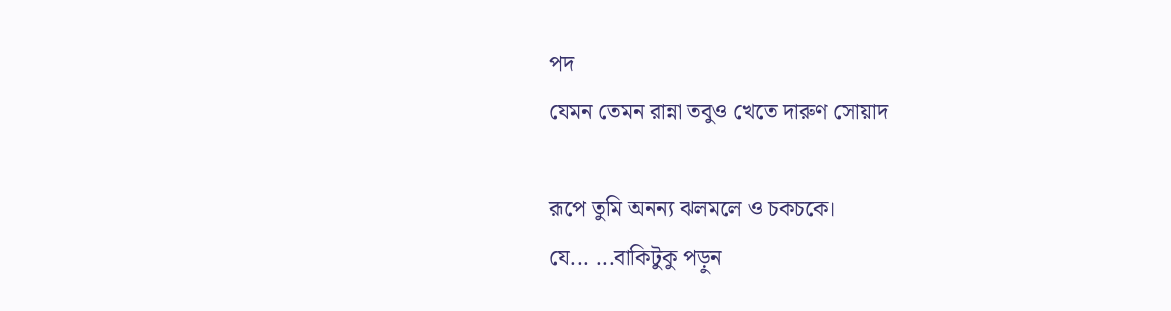পদ
যেমন তেমন রান্না তবুও খেতে দারুণ সোয়াদ

রূপে তুমি অনন্য ঝলমলে ও চকচকে।
যে... ...বাকিটুকু পড়ুন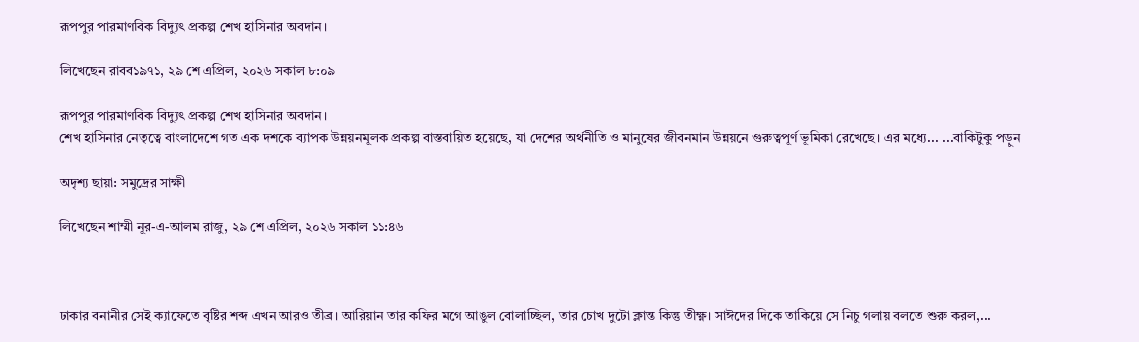রূপপুর পারমাণবিক বিদ্যুৎ প্রকল্প শেখ হাসিনার অবদান।

লিখেছেন রাবব১৯৭১, ২৯ শে এপ্রিল, ২০২৬ সকাল ৮:০৯

রূপপুর পারমাণবিক বিদ্যুৎ প্রকল্প শেখ হাসিনার অবদান।
শেখ হাসিনার নেতৃত্বে বাংলাদেশে গত এক দশকে ব্যাপক উন্নয়নমূলক প্রকল্প বাস্তবায়িত হয়েছে, যা দেশের অর্থনীতি ও মানুষের জীবনমান উন্নয়নে গুরুত্বপূর্ণ ভূমিকা রেখেছে। এর মধ্যে... ...বাকিটুকু পড়ুন

অদৃশ্য ছায়া: সমুদ্রের সাক্ষী

লিখেছেন শাম্মী নূর-এ-আলম রাজু, ২৯ শে এপ্রিল, ২০২৬ সকাল ১১:৪৬



ঢাকার বনানীর সেই ক্যাফেতে বৃষ্টির শব্দ এখন আরও তীব্র। আরিয়ান তার কফির মগে আঙুল বোলাচ্ছিল, তার চোখ দুটো ক্লান্ত কিন্তু তীক্ষ্ণ। সাঈদের দিকে তাকিয়ে সে নিচু গলায় বলতে শুরু করল,...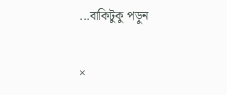...বাকিটুকু পড়ুন

×